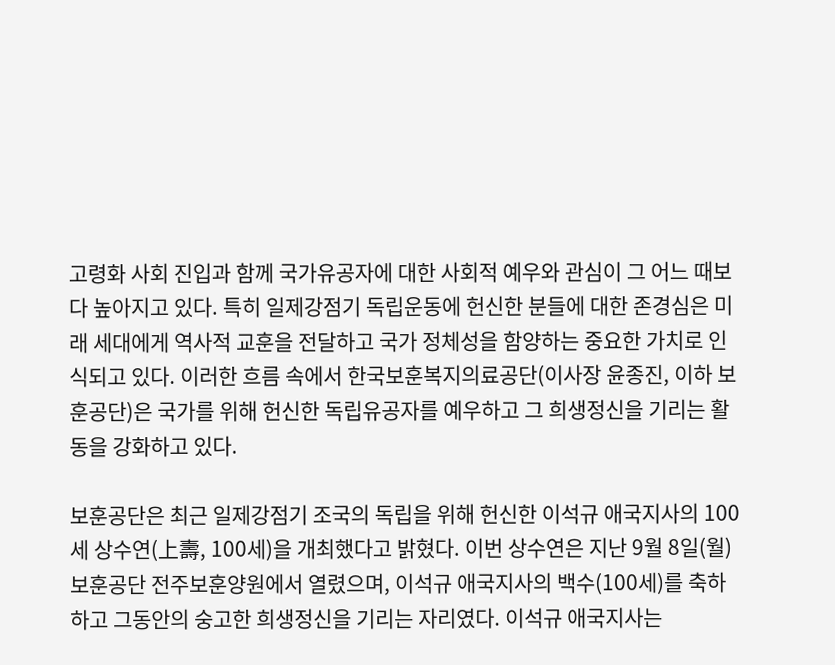고령화 사회 진입과 함께 국가유공자에 대한 사회적 예우와 관심이 그 어느 때보다 높아지고 있다. 특히 일제강점기 독립운동에 헌신한 분들에 대한 존경심은 미래 세대에게 역사적 교훈을 전달하고 국가 정체성을 함양하는 중요한 가치로 인식되고 있다. 이러한 흐름 속에서 한국보훈복지의료공단(이사장 윤종진, 이하 보훈공단)은 국가를 위해 헌신한 독립유공자를 예우하고 그 희생정신을 기리는 활동을 강화하고 있다.

보훈공단은 최근 일제강점기 조국의 독립을 위해 헌신한 이석규 애국지사의 100세 상수연(上壽, 100세)을 개최했다고 밝혔다. 이번 상수연은 지난 9월 8일(월) 보훈공단 전주보훈양원에서 열렸으며, 이석규 애국지사의 백수(100세)를 축하하고 그동안의 숭고한 희생정신을 기리는 자리였다. 이석규 애국지사는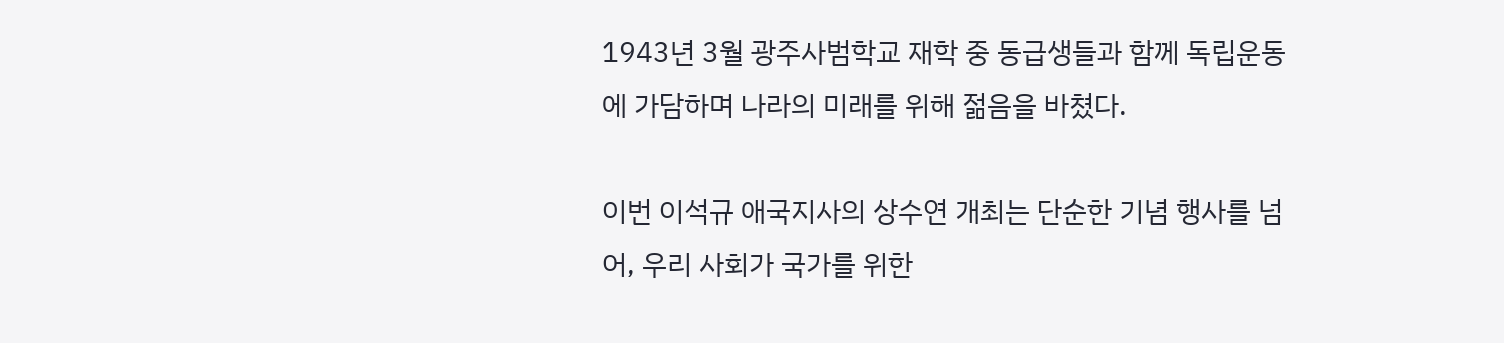1943년 3월 광주사범학교 재학 중 동급생들과 함께 독립운동에 가담하며 나라의 미래를 위해 젊음을 바쳤다.

이번 이석규 애국지사의 상수연 개최는 단순한 기념 행사를 넘어, 우리 사회가 국가를 위한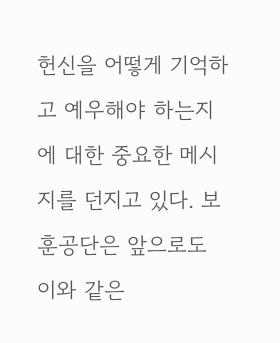헌신을 어떻게 기억하고 예우해야 하는지에 대한 중요한 메시지를 던지고 있다. 보훈공단은 앞으로도 이와 같은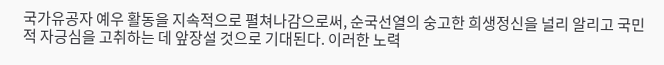국가유공자 예우 활동을 지속적으로 펼쳐나감으로써, 순국선열의 숭고한 희생정신을 널리 알리고 국민적 자긍심을 고취하는 데 앞장설 것으로 기대된다. 이러한 노력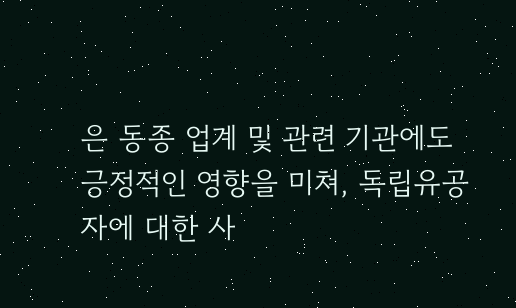은 동종 업계 및 관련 기관에도 긍정적인 영향을 미쳐, 독립유공자에 대한 사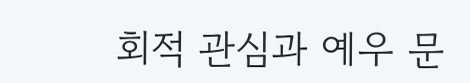회적 관심과 예우 문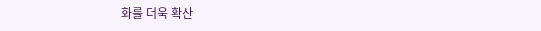화를 더욱 확산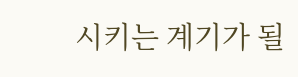시키는 계기가 될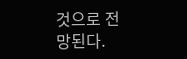것으로 전망된다.